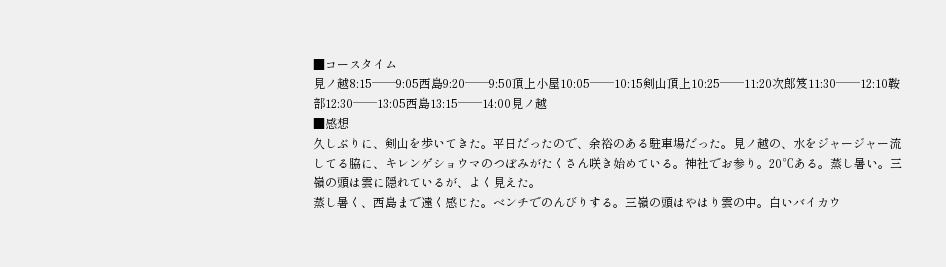■コースタイム
見ノ越8:15──9:05西島9:20──9:50頂上小屋10:05──10:15剣山頂上10:25──11:20次郎笈11:30──12:10鞍部12:30──13:05西島13:15──14:00見ノ越
■感想
久しぶりに、剣山を歩いてきた。平日だったので、余裕のある駐車場だった。見ノ越の、水をジャージャー流してる脇に、キレンゲショウマのつぼみがたくさん咲き始めている。神社でお参り。20℃ある。蒸し暑い。三嶺の頭は雲に隠れているが、よく見えた。
蒸し暑く、西島まで遠く感じた。ベンチでのんびりする。三嶺の頭はやはり雲の中。白いバイカウ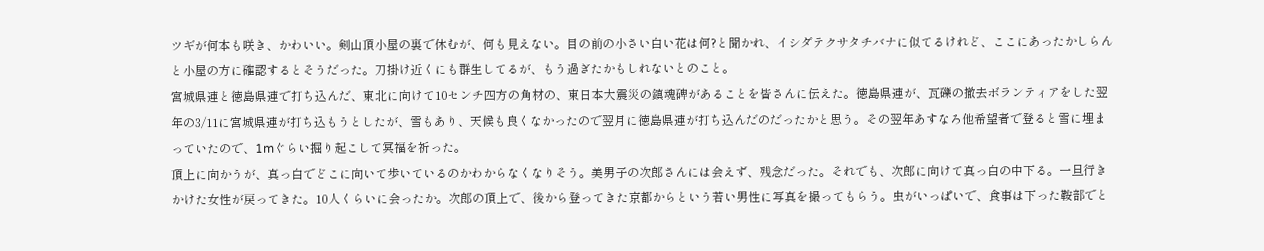ツギが何本も咲き、かわいい。剣山頂小屋の裏で休むが、何も見えない。目の前の小さい白い花は何?と聞かれ、イシダテクサタチバナに似てるけれど、ここにあったかしらんと小屋の方に確認するとそうだった。刀掛け近くにも群生してるが、もう過ぎたかもしれないとのこと。
宮城県連と徳島県連で打ち込んだ、東北に向けて10センチ四方の角材の、東日本大震災の鎮魂碑があることを皆さんに伝えた。徳島県連が、瓦礫の撤去ボランティアをした翌年の3/11に宮城県連が打ち込もうとしたが、雪もあり、天候も良くなかったので翌月に徳島県連が打ち込んだのだったかと思う。その翌年あすなろ他希望者で登ると雪に埋まっていたので、1mぐらい掘り起こして冥福を祈った。
頂上に向かうが、真っ白でどこに向いて歩いているのかわからなくなりそう。美男子の次郎さんには会えず、残念だった。それでも、次郎に向けて真っ白の中下る。一旦行きかけた女性が戻ってきた。10人くらいに会ったか。次郎の頂上で、後から登ってきた京都からという若い男性に写真を撮ってもらう。虫がいっぱいで、食事は下った鞍部でと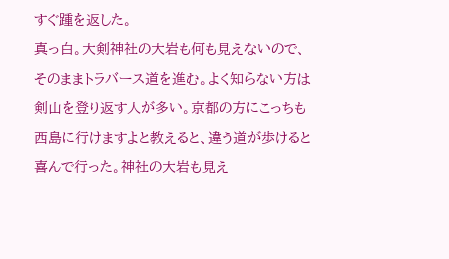すぐ踵を返した。
真っ白。大剣神社の大岩も何も見えないので、そのままトラバース道を進む。よく知らない方は剣山を登り返す人が多い。京都の方にこっちも西島に行けますよと教えると、違う道が歩けると喜んで行った。神社の大岩も見え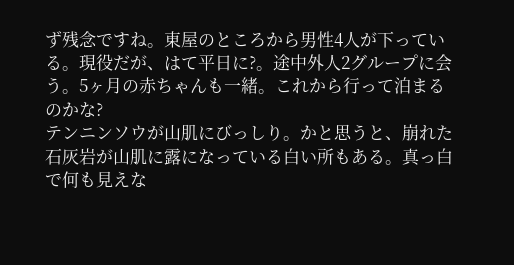ず残念ですね。東屋のところから男性4人が下っている。現役だが、はて平日に?。途中外人2グループに会う。5ヶ月の赤ちゃんも一緒。これから行って泊まるのかな?
テンニンソウが山肌にびっしり。かと思うと、崩れた石灰岩が山肌に露になっている白い所もある。真っ白で何も見えな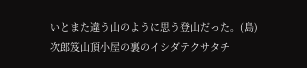いとまた違う山のように思う登山だった。(島)
次郎笈山頂小屋の裏のイシダテクサタチ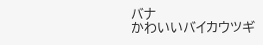バナ
かわいいバイカウツギ